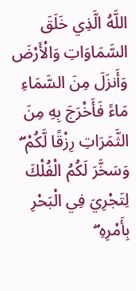اللَّهُ الَّذِي خَلَقَ السَّمَاوَاتِ وَالْأَرْضَ وَأَنزَلَ مِنَ السَّمَاءِ مَاءً فَأَخْرَجَ بِهِ مِنَ الثَّمَرَاتِ رِزْقًا لَّكُمْ ۖ وَسَخَّرَ لَكُمُ الْفُلْكَ لِتَجْرِيَ فِي الْبَحْرِ بِأَمْرِهِ ۖ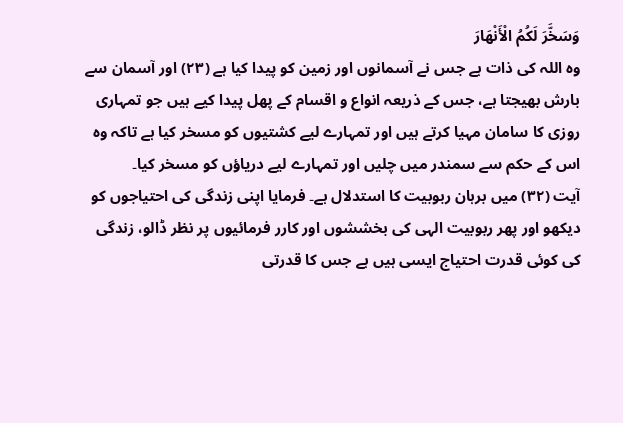وَسَخَّرَ لَكُمُ الْأَنْهَارَ
وہ اللہ کی ذات ہے جس نے آسمانوں اور زمین کو پیدا کیا ہے (٢٣) اور آسمان سے بارش بھیجتا ہے، جس کے ذریعہ انواع و اقسام کے پھل پیدا کیے ہیں جو تمہاری روزی کا سامان مہیا کرتے ہیں اور تمہارے لیے کشتیوں کو مسخر کیا ہے تاکہ وہ اس کے حکم سے سمندر میں چلیں اور تمہارے لیے دریاؤں کو مسخر کیا۔
آیت (٣٢) میں برہان ربوبیت کا استدلال ہے۔ فرمایا اپنی زندگی کی احتیاجوں کو دیکھو اور پھر ربوبیت الہی کی بخششوں اور کارر فرمائیوں پر نظر ڈالو، زندگی کی کوئی قدرت احتیاج ایسی ہیں ہے جس کا قدرتی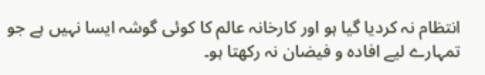انتظام نہ کردیا گیا ہو اور کارخانہ عالم کا کوئی گوشہ ایسا نہیں ہے جو تمہارے لیے افادہ و فیضان نہ رکھتا ہو۔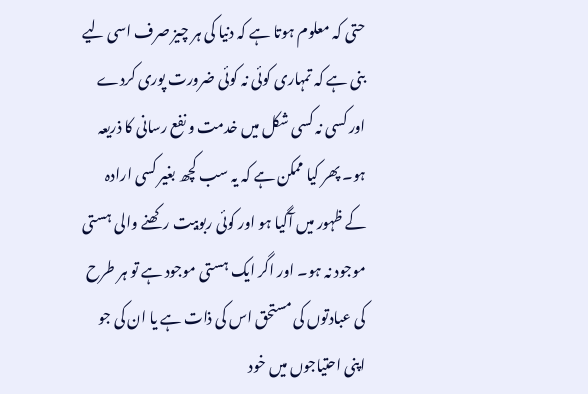حتی کہ معلوم ہوتا ہے کہ دنیا کی ہر چیز صرف اسی لیے بنی ہے کہ تمہاری کوئی نہ کوئی ضرورت پوری کردے اور کسی نہ کسی شکل میں خدمت و نفع رسانی کا ذریعہ ہو۔ پھر کیا ممکن ہے کہ یہ سب کچھ بغیر کسی ارادہ کے ظہور میں آگیا ہو اور کوئی ربوبیت رکھنے والی ہستی موجود نہ ہو۔ اور اگر ایک ہستی موجود ہے تو ہر طرح کی عبادتوں کی مستحق اس کی ذات ہے یا ان کی جو اپنی احتیاجوں میں خود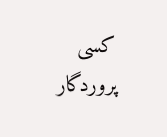کسی پروردگار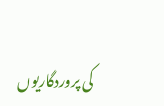کی پروردگاریوں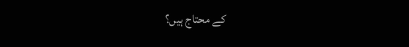کے محتاج ہیں؟